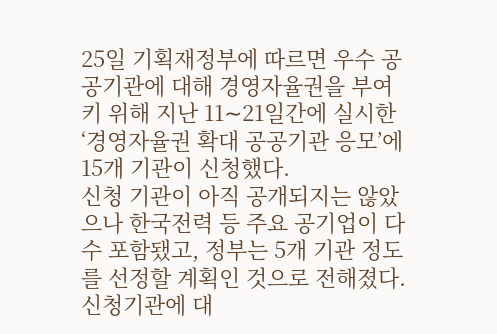25일 기획재정부에 따르면 우수 공공기관에 대해 경영자율권을 부여키 위해 지난 11∼21일간에 실시한‘경영자율권 확대 공공기관 응모’에 15개 기관이 신청했다.
신청 기관이 아직 공개되지는 않았으나 한국전력 등 주요 공기업이 다수 포함됐고, 정부는 5개 기관 정도를 선정할 계획인 것으로 전해졌다.
신청기관에 대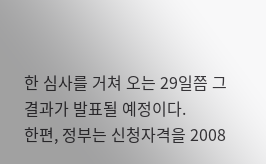한 심사를 거쳐 오는 29일쯤 그 결과가 발표될 예정이다.
한편, 정부는 신청자격을 2008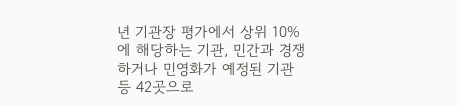년 기관장 평가에서 상위 10%에 해당하는 기관, 민간과 경쟁하거나 민영화가 예정된 기관 등 42곳으로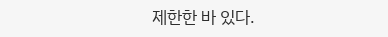제한한 바 있다.